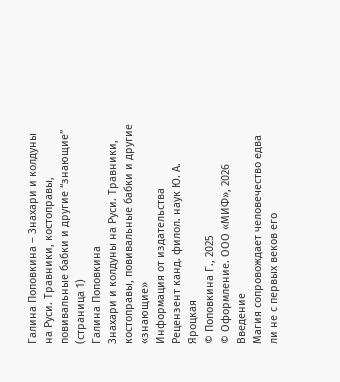Галина Поповкина – Знахари и колдуны на Руси. Травники, костоправы, повивальные бабки и другие “знающие” (страница 1)
Галина Поповкина
Знахари и колдуны на Руси. Травники, костоправы, повивальные бабки и другие «знающие»
Информация от издательства
Рецензент канд. филол. наук Ю. А. Яроцкая
© Поповкина Г., 2025
© Оформление. ООО «МИФ», 2026
Введение
Магия сопровождает человечество едва ли не с первых веков его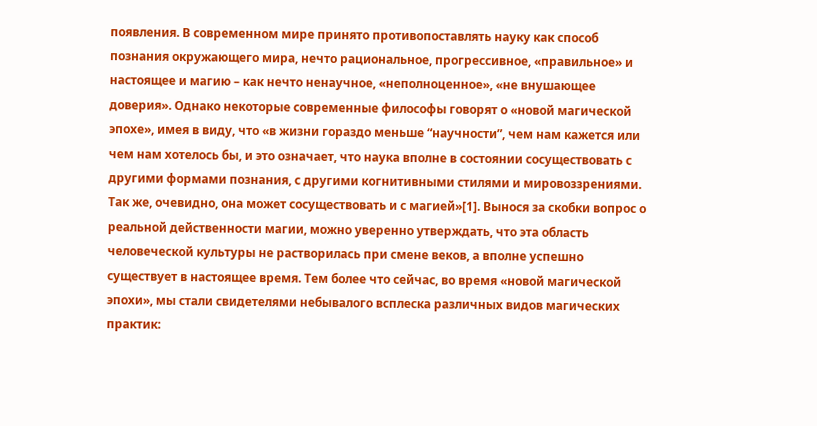появления. В современном мире принято противопоставлять науку как способ познания окружающего мира, нечто рациональное, прогрессивное, «правильное» и настоящее и магию – как нечто ненаучное, «неполноценное», «не внушающее доверия». Однако некоторые современные философы говорят о «новой магической эпохе», имея в виду, что «в жизни гораздо меньше “научности”, чем нам кажется или чем нам хотелось бы, и это означает, что наука вполне в состоянии сосуществовать с другими формами познания, с другими когнитивными стилями и мировоззрениями. Так же, очевидно, она может сосуществовать и с магией»[1]. Вынося за скобки вопрос о реальной действенности магии, можно уверенно утверждать, что эта область человеческой культуры не растворилась при смене веков, а вполне успешно существует в настоящее время. Тем более что сейчас, во время «новой магической эпохи», мы стали свидетелями небывалого всплеска различных видов магических практик: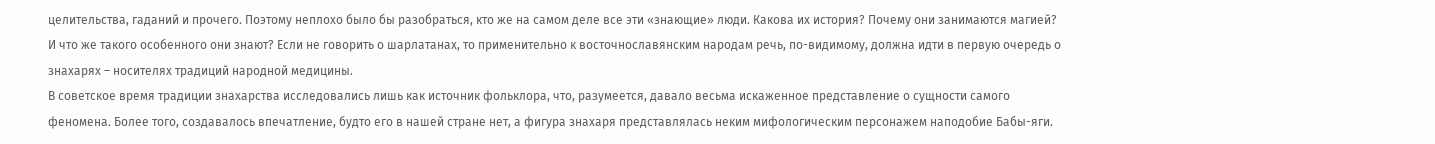целительства, гаданий и прочего. Поэтому неплохо было бы разобраться, кто же на самом деле все эти «знающие» люди. Какова их история? Почему они занимаются магией? И что же такого особенного они знают? Если не говорить о шарлатанах, то применительно к восточнославянским народам речь, по-видимому, должна идти в первую очередь о знахарях – носителях традиций народной медицины.
В советское время традиции знахарства исследовались лишь как источник фольклора, что, разумеется, давало весьма искаженное представление о сущности самого феномена. Более того, создавалось впечатление, будто его в нашей стране нет, а фигура знахаря представлялась неким мифологическим персонажем наподобие Бабы-яги.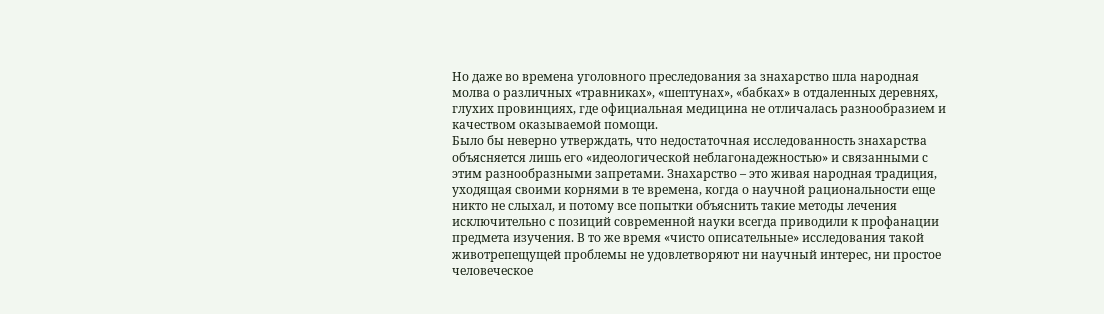Но даже во времена уголовного преследования за знахарство шла народная молва о различных «травниках», «шептунах», «бабках» в отдаленных деревнях, глухих провинциях, где официальная медицина не отличалась разнообразием и качеством оказываемой помощи.
Было бы неверно утверждать, что недостаточная исследованность знахарства объясняется лишь его «идеологической неблагонадежностью» и связанными с этим разнообразными запретами. Знахарство – это живая народная традиция, уходящая своими корнями в те времена, когда о научной рациональности еще никто не слыхал, и потому все попытки объяснить такие методы лечения исключительно с позиций современной науки всегда приводили к профанации предмета изучения. В то же время «чисто описательные» исследования такой животрепещущей проблемы не удовлетворяют ни научный интерес, ни простое человеческое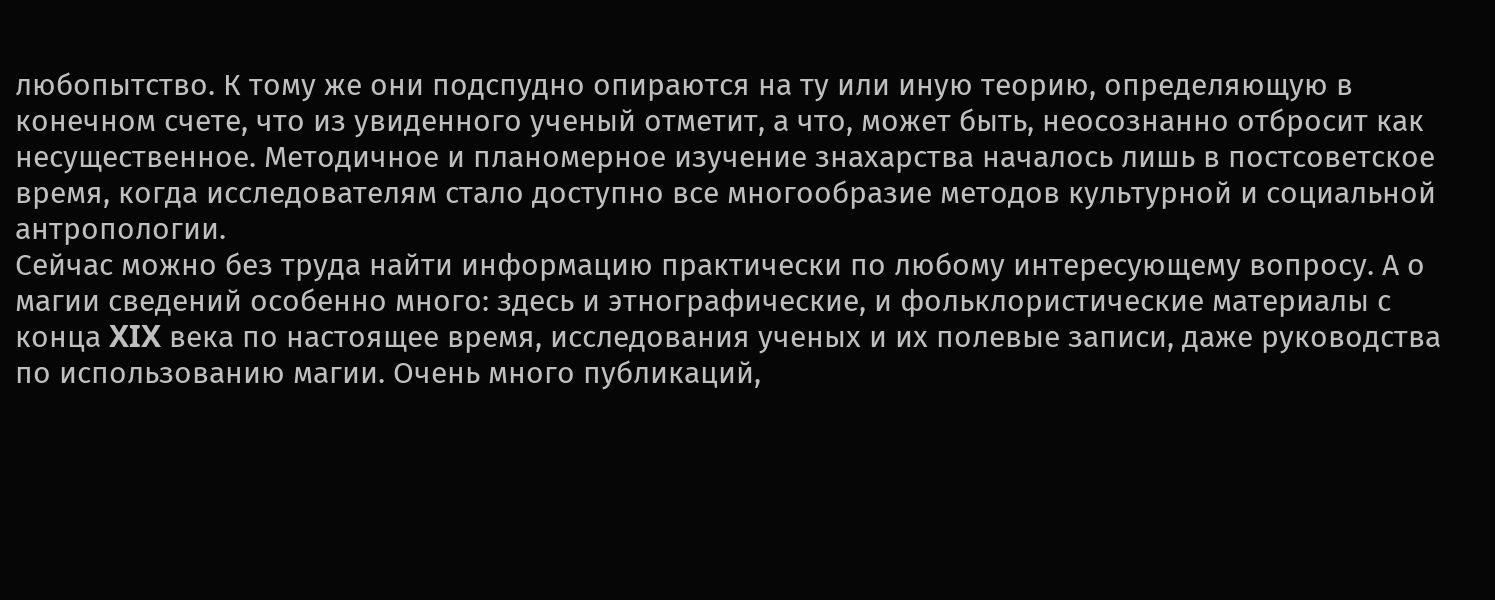любопытство. К тому же они подспудно опираются на ту или иную теорию, определяющую в конечном счете, что из увиденного ученый отметит, а что, может быть, неосознанно отбросит как несущественное. Методичное и планомерное изучение знахарства началось лишь в постсоветское время, когда исследователям стало доступно все многообразие методов культурной и социальной антропологии.
Сейчас можно без труда найти информацию практически по любому интересующему вопросу. А о магии сведений особенно много: здесь и этнографические, и фольклористические материалы с конца XIX века по настоящее время, исследования ученых и их полевые записи, даже руководства по использованию магии. Очень много публикаций,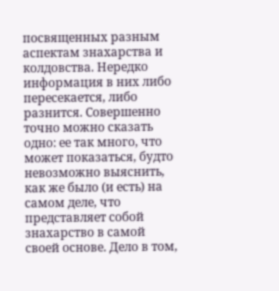посвященных разным аспектам знахарства и колдовства. Нередко информация в них либо пересекается, либо разнится. Совершенно точно можно сказать одно: ее так много, что может показаться, будто невозможно выяснить, как же было (и есть) на самом деле, что представляет собой знахарство в самой своей основе. Дело в том,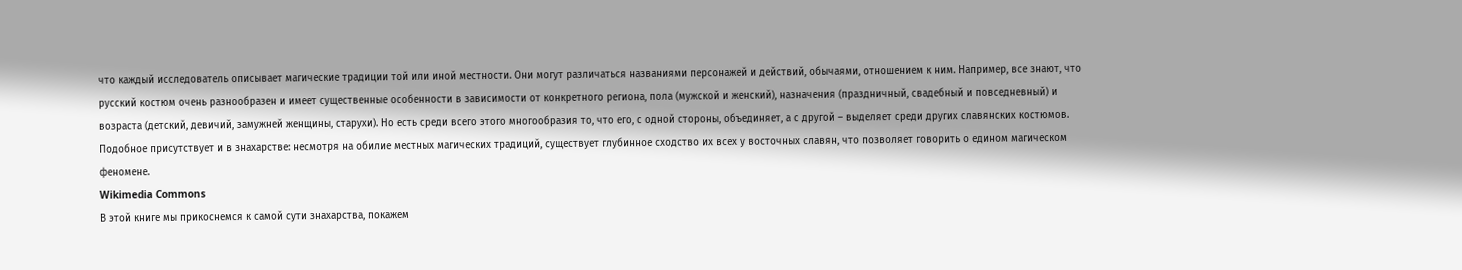что каждый исследователь описывает магические традиции той или иной местности. Они могут различаться названиями персонажей и действий, обычаями, отношением к ним. Например, все знают, что русский костюм очень разнообразен и имеет существенные особенности в зависимости от конкретного региона, пола (мужской и женский), назначения (праздничный, свадебный и повседневный) и возраста (детский, девичий, замужней женщины, старухи). Но есть среди всего этого многообразия то, что его, с одной стороны, объединяет, а с другой – выделяет среди других славянских костюмов. Подобное присутствует и в знахарстве: несмотря на обилие местных магических традиций, существует глубинное сходство их всех у восточных славян, что позволяет говорить о едином магическом феномене.
Wikimedia Commons
В этой книге мы прикоснемся к самой сути знахарства, покажем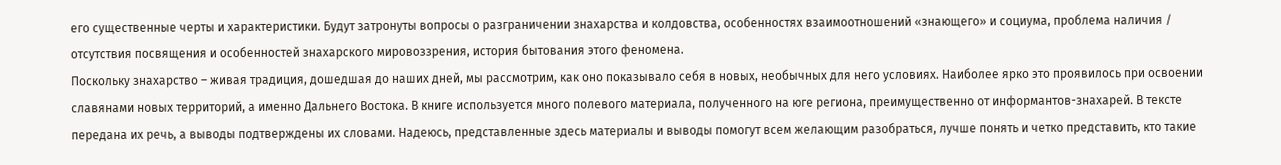его существенные черты и характеристики. Будут затронуты вопросы о разграничении знахарства и колдовства, особенностях взаимоотношений «знающего» и социума, проблема наличия / отсутствия посвящения и особенностей знахарского мировоззрения, история бытования этого феномена.
Поскольку знахарство – живая традиция, дошедшая до наших дней, мы рассмотрим, как оно показывало себя в новых, необычных для него условиях. Наиболее ярко это проявилось при освоении славянами новых территорий, а именно Дальнего Востока. В книге используется много полевого материала, полученного на юге региона, преимущественно от информантов-знахарей. В тексте передана их речь, а выводы подтверждены их словами. Надеюсь, представленные здесь материалы и выводы помогут всем желающим разобраться, лучше понять и четко представить, кто такие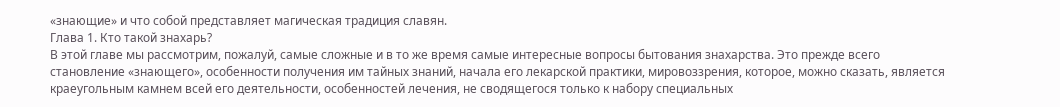«знающие» и что собой представляет магическая традиция славян.
Глава 1. Кто такой знахарь?
В этой главе мы рассмотрим, пожалуй, самые сложные и в то же время самые интересные вопросы бытования знахарства. Это прежде всего становление «знающего», особенности получения им тайных знаний, начала его лекарской практики, мировоззрения, которое, можно сказать, является краеугольным камнем всей его деятельности, особенностей лечения, не сводящегося только к набору специальных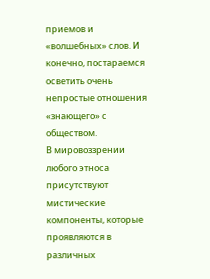приемов и «волшебных» слов. И конечно, постараемся осветить очень непростые отношения «знающего» с обществом.
В мировоззрении любого этноса присутствуют мистические компоненты, которые проявляются в различных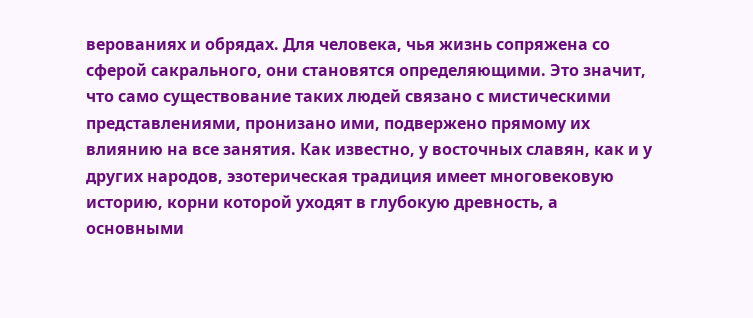верованиях и обрядах. Для человека, чья жизнь сопряжена со сферой сакрального, они становятся определяющими. Это значит, что само существование таких людей связано с мистическими представлениями, пронизано ими, подвержено прямому их влиянию на все занятия. Как известно, у восточных славян, как и у других народов, эзотерическая традиция имеет многовековую историю, корни которой уходят в глубокую древность, а основными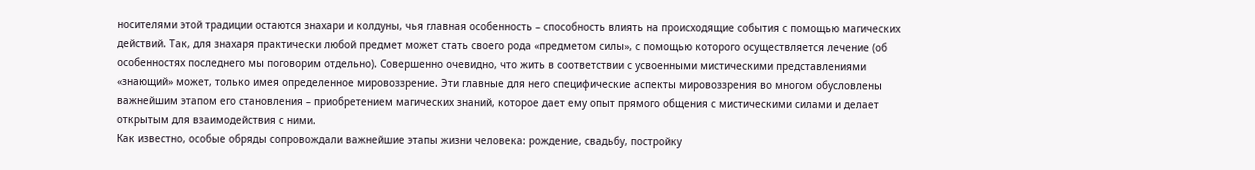носителями этой традиции остаются знахари и колдуны, чья главная особенность – способность влиять на происходящие события с помощью магических действий. Так, для знахаря практически любой предмет может стать своего рода «предметом силы», с помощью которого осуществляется лечение (об особенностях последнего мы поговорим отдельно). Совершенно очевидно, что жить в соответствии с усвоенными мистическими представлениями «знающий» может, только имея определенное мировоззрение. Эти главные для него специфические аспекты мировоззрения во многом обусловлены важнейшим этапом его становления – приобретением магических знаний, которое дает ему опыт прямого общения с мистическими силами и делает открытым для взаимодействия с ними.
Как известно, особые обряды сопровождали важнейшие этапы жизни человека: рождение, свадьбу, постройку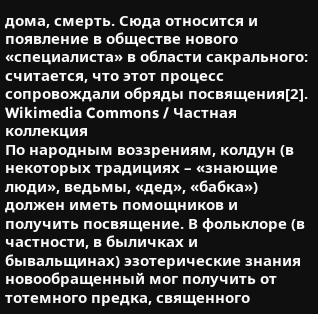дома, смерть. Сюда относится и появление в обществе нового «специалиста» в области сакрального: считается, что этот процесс сопровождали обряды посвящения[2].
Wikimedia Commons / Частная коллекция
По народным воззрениям, колдун (в некоторых традициях – «знающие люди», ведьмы, «дед», «бабка») должен иметь помощников и получить посвящение. В фольклоре (в частности, в быличках и бывальщинах) эзотерические знания новообращенный мог получить от тотемного предка, священного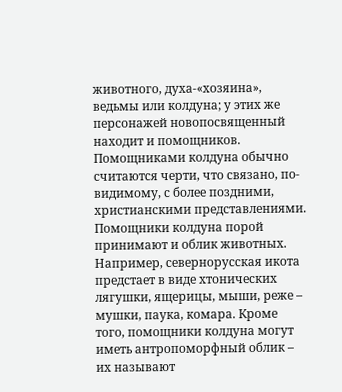животного, духа-«хозяина», ведьмы или колдуна; у этих же персонажей новопосвященный находит и помощников.
Помощниками колдуна обычно считаются черти, что связано, по-видимому, с более поздними, христианскими представлениями. Помощники колдуна порой принимают и облик животных. Например, севернорусская икота предстает в виде хтонических лягушки, ящерицы, мыши, реже – мушки, паука, комара. Кроме того, помощники колдуна могут иметь антропоморфный облик – их называют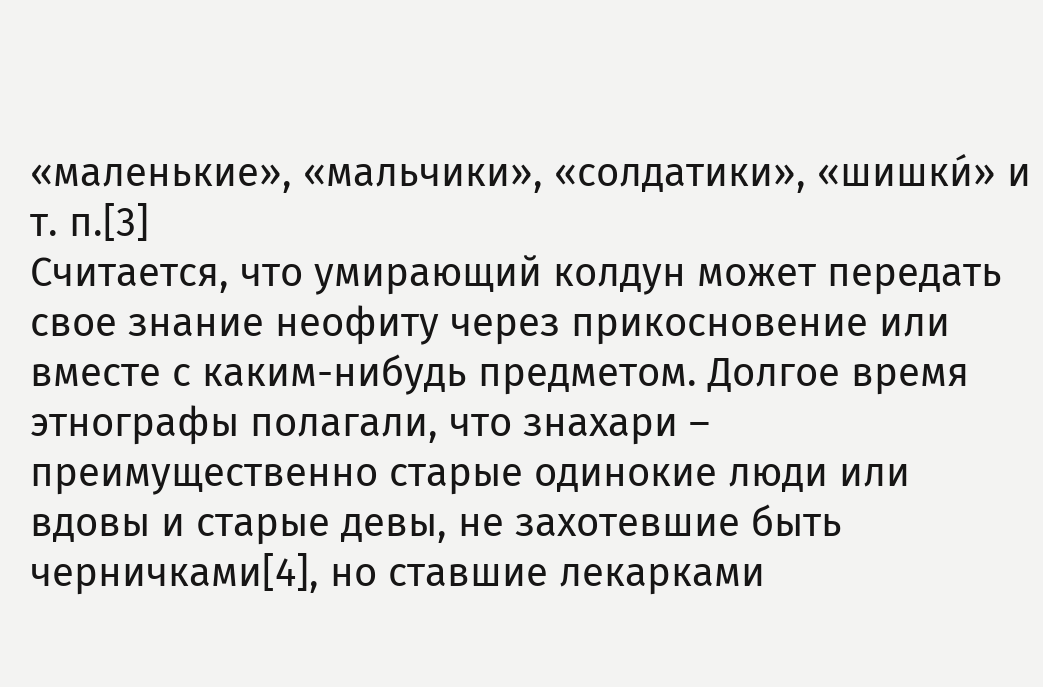«маленькие», «мальчики», «солдатики», «шишки́» и т. п.[3]
Считается, что умирающий колдун может передать свое знание неофиту через прикосновение или вместе с каким-нибудь предметом. Долгое время этнографы полагали, что знахари – преимущественно старые одинокие люди или вдовы и старые девы, не захотевшие быть черничками[4], но ставшие лекарками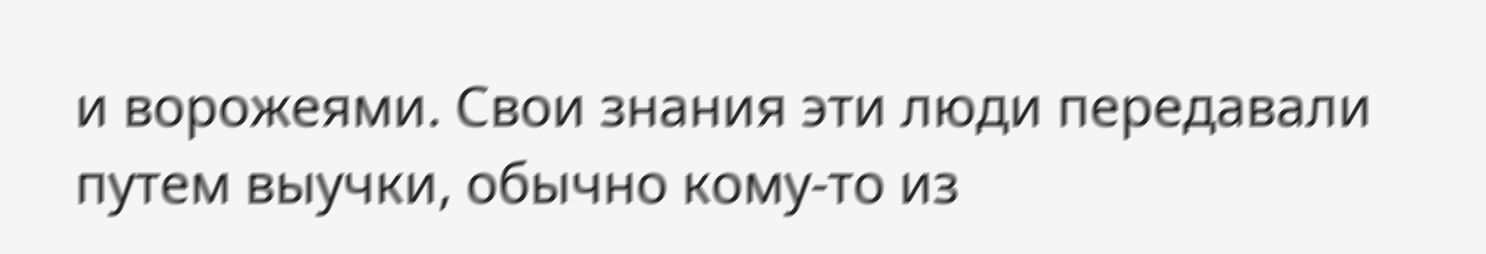и ворожеями. Свои знания эти люди передавали путем выучки, обычно кому-то из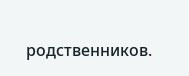родственников.